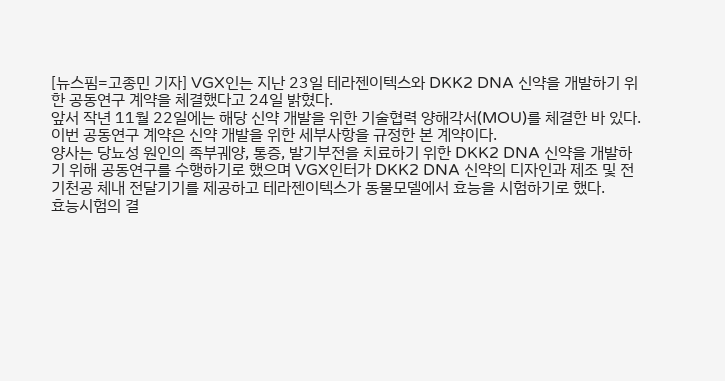[뉴스핌=고종민 기자] VGX인는 지난 23일 테라젠이텍스와 DKK2 DNA 신약을 개발하기 위한 공동연구 계약을 체결했다고 24일 밝혔다.
앞서 작년 11월 22일에는 해당 신약 개발을 위한 기술협력 양해각서(MOU)를 체결한 바 있다. 이번 공동연구 계약은 신약 개발을 위한 세부사항을 규정한 본 계약이다.
양사는 당뇨성 원인의 족부궤양, 통증, 발기부전을 치료하기 위한 DKK2 DNA 신약을 개발하기 위해 공동연구를 수행하기로 했으며 VGX인터가 DKK2 DNA 신약의 디자인과 제조 및 전기천공 체내 전달기기를 제공하고 테라젠이텍스가 동물모델에서 효능을 시험하기로 했다.
효능시험의 결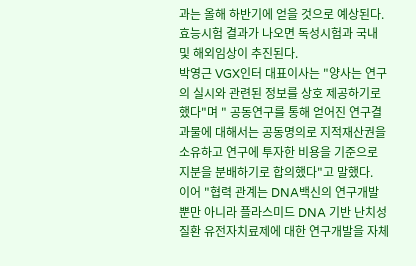과는 올해 하반기에 얻을 것으로 예상된다. 효능시험 결과가 나오면 독성시험과 국내 및 해외임상이 추진된다.
박영근 VGX인터 대표이사는 "양사는 연구의 실시와 관련된 정보를 상호 제공하기로 했다"며 " 공동연구를 통해 얻어진 연구결과물에 대해서는 공동명의로 지적재산권을 소유하고 연구에 투자한 비용을 기준으로 지분을 분배하기로 합의했다"고 말했다.
이어 "협력 관계는 DNA백신의 연구개발 뿐만 아니라 플라스미드 DNA 기반 난치성질환 유전자치료제에 대한 연구개발을 자체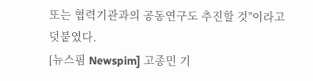또는 협력기관과의 공동연구도 추진할 것"이라고 덧붙였다.
[뉴스핌 Newspim] 고종민 기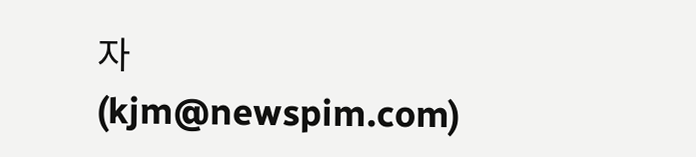자 (kjm@newspim.com)